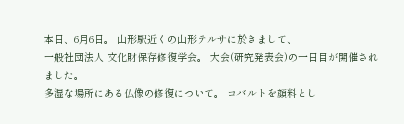本日、6月6日。 山形駅近くの山形テルサに於きまして、
一般社団法人 文化財保存修復学会。 大会(研究発表会)の一日目が開催されました。
多湿な場所にある仏像の修復について。 コバルトを顔料とし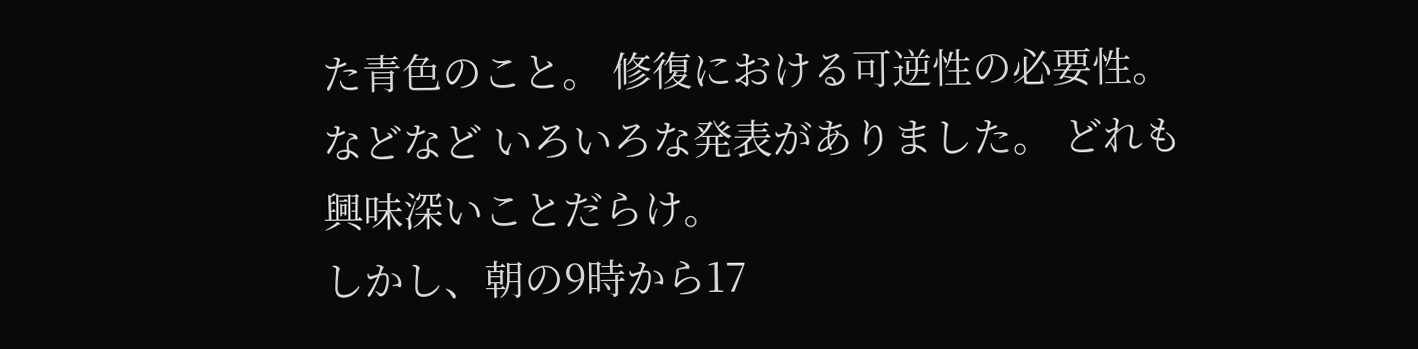た青色のこと。 修復における可逆性の必要性。
などなど いろいろな発表がありました。 どれも興味深いことだらけ。
しかし、朝の9時から17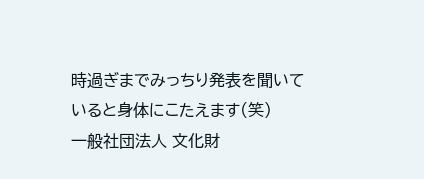時過ぎまでみっちり発表を聞いていると身体にこたえます(笑)
一般社団法人 文化財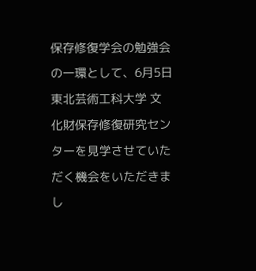保存修復学会の勉強会の一環として、6月5日 東北芸術工科大学 文化財保存修復研究センターを見学させていただく機会をいただきまし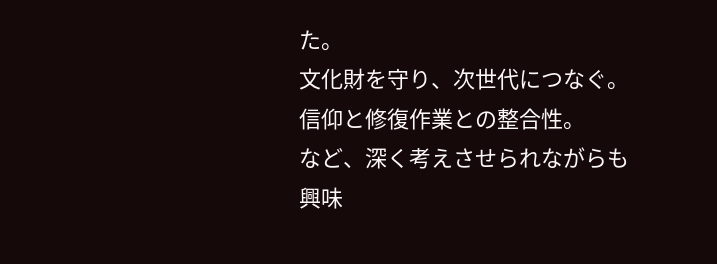た。
文化財を守り、次世代につなぐ。
信仰と修復作業との整合性。
など、深く考えさせられながらも興味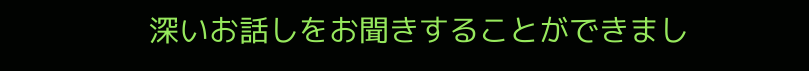深いお話しをお聞きすることができまし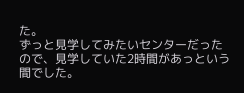た。
ずっと見学してみたいセンターだったので、見学していた2時間があっという間でした。